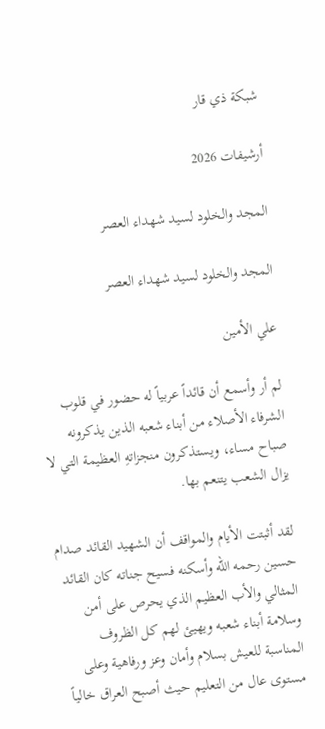شبكة ذي قار

أرشيفات 2026

المجد والخلود لسيد شهداء العصر

المجد والخلود لسيد شهداء العصر

علي الأمين

لم أر وأسمع أن قائداً عربياً له حضور في قلوب الشرفاء الأصلاء من أبناء شعبه الذين يذكرونه صباح مساء، ويستذكرون منجزاتهِ العظيمة التي لا يزال الشعب يتنعم بها.

لقد أثبتت الأيام والمواقف أن الشهيد القائد صدام حسين رحمه الله وأسكنه فسيح جناته كان القائد المثالي والأب العظيم الذي يحرص على أمن وسلامة أبناء شعبه ويهيئ لهم كل الظروف المناسبة للعيش بسلام وأمان وعز ورفاهية وعلى مستوى عال من التعليم حيث أصبح العراق خالياً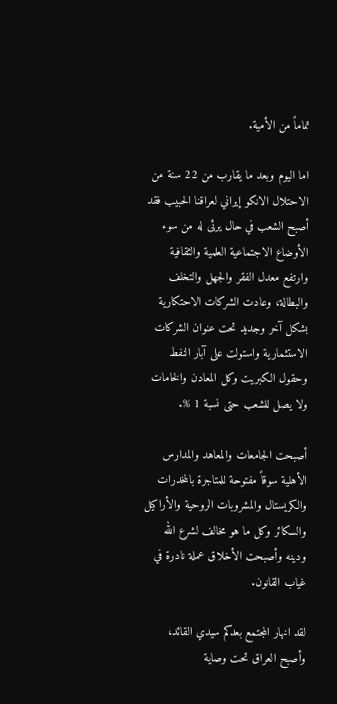تماماً من الأمية.

اما اليوم وبعد ما يقارب من 22 سنة من الاحتلال الانكو إيراني لعراقنا الحبيب فقد أصبح الشعب في حال يرثى له من سوء الأوضاع الاجتماعية العلمية والثقافية وارتفع معدل الفقر والجهل والتخلف والبطالة، وعادت الشركات الاحتكارية بشكل آخر وجديد تحت عنوان الشركات الاستثمارية واستولت على آبار النفط وحقول الكبريت وكل المعادن والخامات ولا يصل للشعب حتى نسبة 1 %.

أصبحت الجامعات والمعاهد والمدارس الأهلية سوقاً مفتوحة للمتاجرة بالمخدرات والكريستال والمشروبات الروحية والأراكيل والسكائر وكل ما هو مخالف لشرع الله ودينه وأصبحت الأخلاق عملة نادرة في غياب القانون.

لقد انهار المجتمع بعدكم سيدي القائد، وأصبح العراق تحت وصاية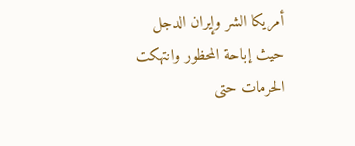أمريكا الشر وإيران الدجل حيث إباحة المحظور وانتهكت الحرمات حتى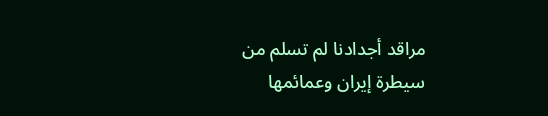مراقد أجدادنا لم تسلم من سيطرة إيران وعمائمها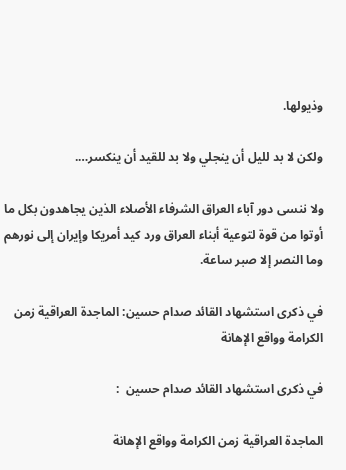وذيولها.

ولكن لا بد لليل أن ينجلي ولا بد للقيد أن ينكسر….

ولا ننسى دور آباء العراق الشرفاء الأصلاء الذين يجاهدون بكل ما أوتوا من قوة لتوعية أبناء العراق ورد كيد أمريكا وإيران إلى نورهم وما النصر إلا صبر ساعة.

في ذكرى استشهاد القائد صدام حسين: الماجدة العراقية زمن الكرامة وواقع الإهانة

في ذكرى استشهاد القائد صدام حسين  :

الماجدة العراقية زمن الكرامة وواقع الإهانة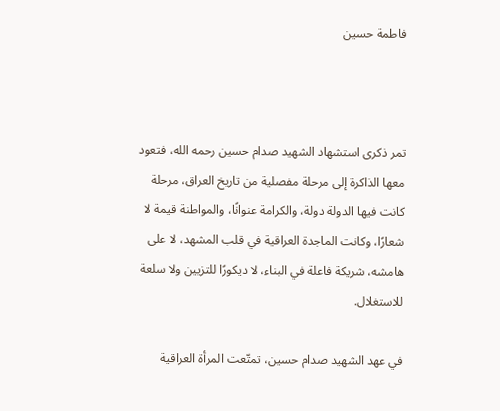فاطمة حسين



تمر ذكرى استشهاد الشهيد صدام حسين رحمه الله، فتعود معها الذاكرة إلى مرحلة مفصلية من تاريخ العراق، مرحلة كانت فيها الدولة دولة، والكرامة عنوانًا، والمواطنة قيمة لا شعارًا، وكانت الماجدة العراقية في قلب المشهد، لا على هامشه، شريكة فاعلة في البناء، لا ديكورًا للتزيين ولا سلعة للاستغلال.

في عهد الشهيد صدام حسين، تمتّعت المرأة العراقية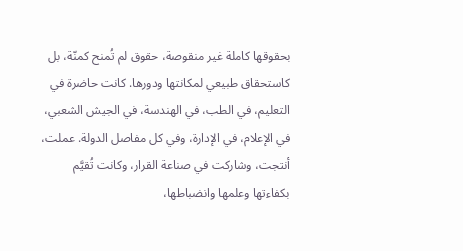بحقوقها كاملة غير منقوصة، حقوق لم تُمنح كمنّة، بل كاستحقاق طبيعي لمكانتها ودورها. كانت حاضرة في التعليم، في الطب، في الهندسة، في الجيش الشعبي، في الإعلام، في الإدارة، وفي كل مفاصل الدولة. عملت، أنتجت، وشاركت في صناعة القرار، وكانت تُقيَّم بكفاءتها وعلمها وانضباطها،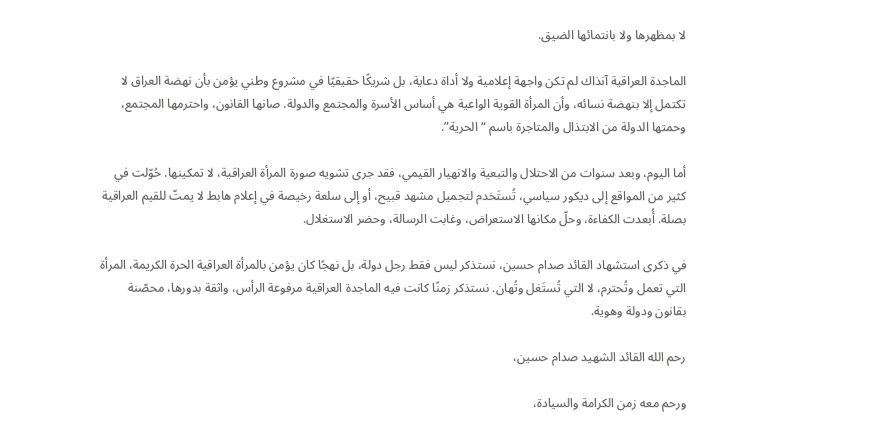لا بمظهرها ولا بانتمائها الضيق.

الماجدة العراقية آنذاك لم تكن واجهة إعلامية ولا أداة دعاية، بل شريكًا حقيقيًا في مشروع وطني يؤمن بأن نهضة العراق لا تكتمل إلا بنهضة نسائه، وأن المرأة القوية الواعية هي أساس الأسرة والمجتمع والدولة. صانها القانون، واحترمها المجتمع، وحمتها الدولة من الابتذال والمتاجرة باسم “الحرية”.

أما اليوم، وبعد سنوات من الاحتلال والتبعية والانهيار القيمي، فقد جرى تشويه صورة المرأة العراقية، لا تمكينها. حُوّلت في كثير من المواقع إلى ديكور سياسي، تُستَخدم لتجميل مشهد قبيح، أو إلى سلعة رخيصة في إعلام هابط لا يمتّ للقيم العراقية بصلة. أُبعدت الكفاءة، وحلّ مكانها الاستعراض، وغابت الرسالة، وحضر الاستغلال.

في ذكرى استشهاد القائد صدام حسين، نستذكر ليس فقط رجل دولة، بل نهجًا كان يؤمن بالمرأة العراقية الحرة الكريمة، المرأة التي تعمل وتُحترم، لا التي تُستَغل وتُهان. نستذكر زمنًا كانت فيه الماجدة العراقية مرفوعة الرأس، واثقة بدورها، محصّنة بقانون ودولة وهوية.

رحم الله القائد الشهيد صدام حسين،

ورحم معه زمن الكرامة والسيادة،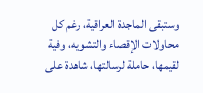وستبقى الماجدة العراقية، رغم كل محاولات الإقصاء والتشويه، وفية لقيمها، حاملة لرسالتها، شاهدة على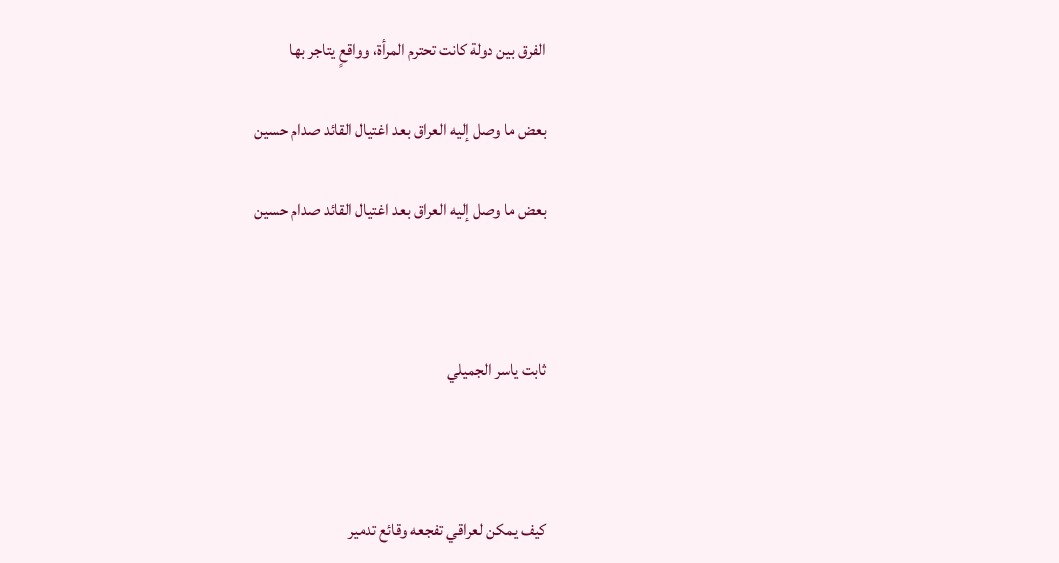الفرق بين دولة كانت تحترم المرأة، وواقعٍ يتاجر بها

بعض ما وصل إليه العراق بعد اغتيال القائد صدام حسين

بعض ما وصل إليه العراق بعد اغتيال القائد صدام حسين



ثابت ياسر الجميلي



كيف يمكن لعراقي تفجعه وقائع تدمير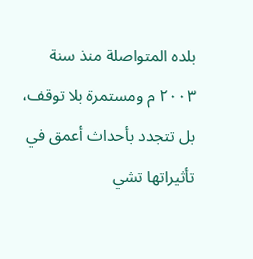بلده المتواصلة منذ سنة ٢٠٠٣ م ومستمرة بلا توقف، بل تتجدد بأحداث أعمق في تأثيراتها تشي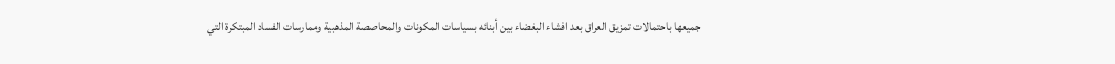جميعها باحتمالات تمزيق العراق بعد افشاء البغضاء بين أبنائه بسياسات المكونات والمحاصصة المذهبية وممارسات الفساد المبتكرة التي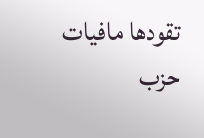تقودها مافيات حزب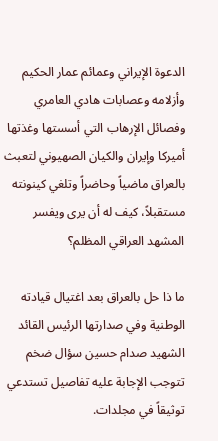الدعوة الإيراني وعمائم عمار الحكيم وأزلامه وعصابات هادي العامري وفصائل الإرهاب التي أسستها وغذتها أميركا وإيران والكيان الصهيوني لتعبث بالعراق ماضياً وحاضراً وتلغي كينونته مستقبلاً، كيف له أن يرى ويفسر المشهد العراقي المظلم؟

ما ذا حل بالعراق بعد اغتيال قيادته الوطنية وفي صدارتها الرئيس القائد الشهيد صدام حسين سؤال ضخم تتوجب الإجابة عليه تفاصيل تستدعي توثيقاً في مجلدات.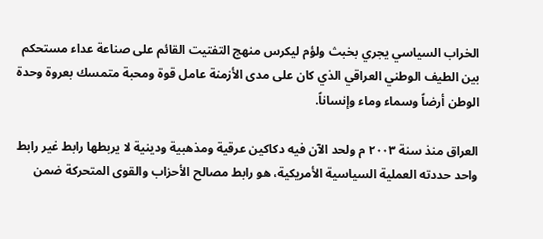الخراب السياسي يجري بخبث ولؤم ليكرس منهج التفتيت القائم على صناعة عداء مستحكم بين الطيف الوطني العراقي الذي كان على مدى الأزمنة عامل قوة ومحبة متمسك بعروة وحدة الوطن أرضاً وسماء وماء وإنساناً.

العراق منذ سنة ٢٠٠٣ م ولحد الآن فيه دكاكين عرقية ومذهبية ودينية لا يربطها رابط غير رابط واحد حددته العملية السياسية الأمريكية، هو رابط مصالح الأحزاب والقوى المتحركة ضمن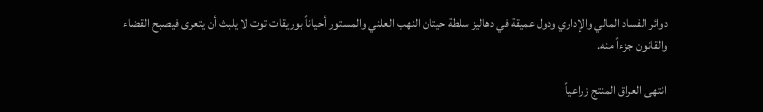دوائر الفساد المالي والإداري ودول عميقة في دهاليز سلطة حيتان النهب العلني والمستور أحياناً بوريقات توت لا يلبث أن يتعرى فيصبح القضاء والقانون جزءاً منه.

انتهى العراق المنتج زراعياً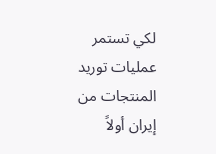لكي تستمر عمليات توريد المنتجات من إيران أولاً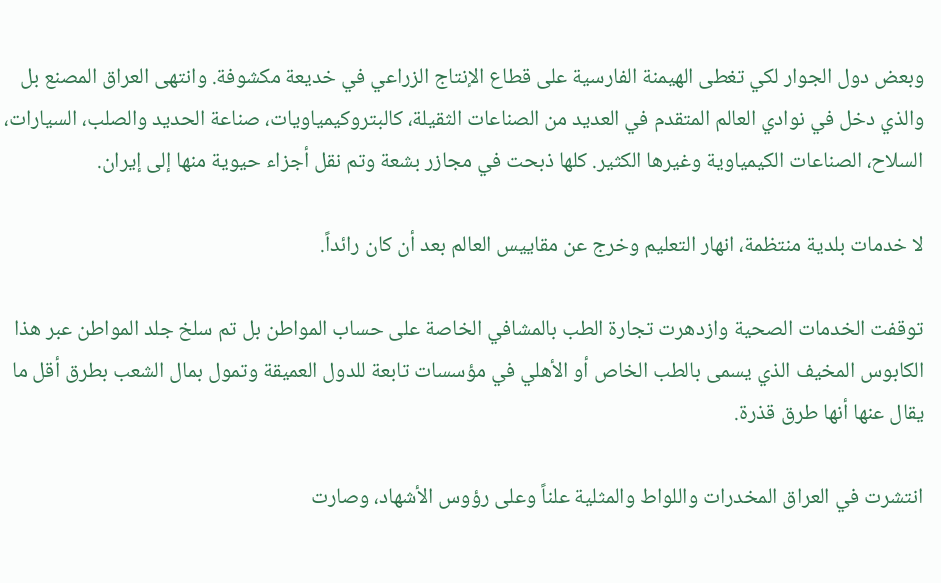وبعض دول الجوار لكي تغطى الهيمنة الفارسية على قطاع الإنتاج الزراعي في خديعة مكشوفة. وانتهى العراق المصنع بل والذي دخل في نوادي العالم المتقدم في العديد من الصناعات الثقيلة، كالبتروكيمياويات، صناعة الحديد والصلب، السيارات، السلاح، الصناعات الكيمياوية وغيرها الكثير. كلها ذبحت في مجازر بشعة وتم نقل أجزاء حيوية منها إلى إيران.

لا خدمات بلدية منتظمة، انهار التعليم وخرج عن مقاييس العالم بعد أن كان رائداً.

توقفت الخدمات الصحية وازدهرت تجارة الطب بالمشافي الخاصة على حساب المواطن بل تم سلخ جلد المواطن عبر هذا الكابوس المخيف الذي يسمى بالطب الخاص أو الأهلي في مؤسسات تابعة للدول العميقة وتمول بمال الشعب بطرق أقل ما يقال عنها أنها طرق قذرة.

انتشرت في العراق المخدرات واللواط والمثلية علناً وعلى رؤوس الأشهاد، وصارت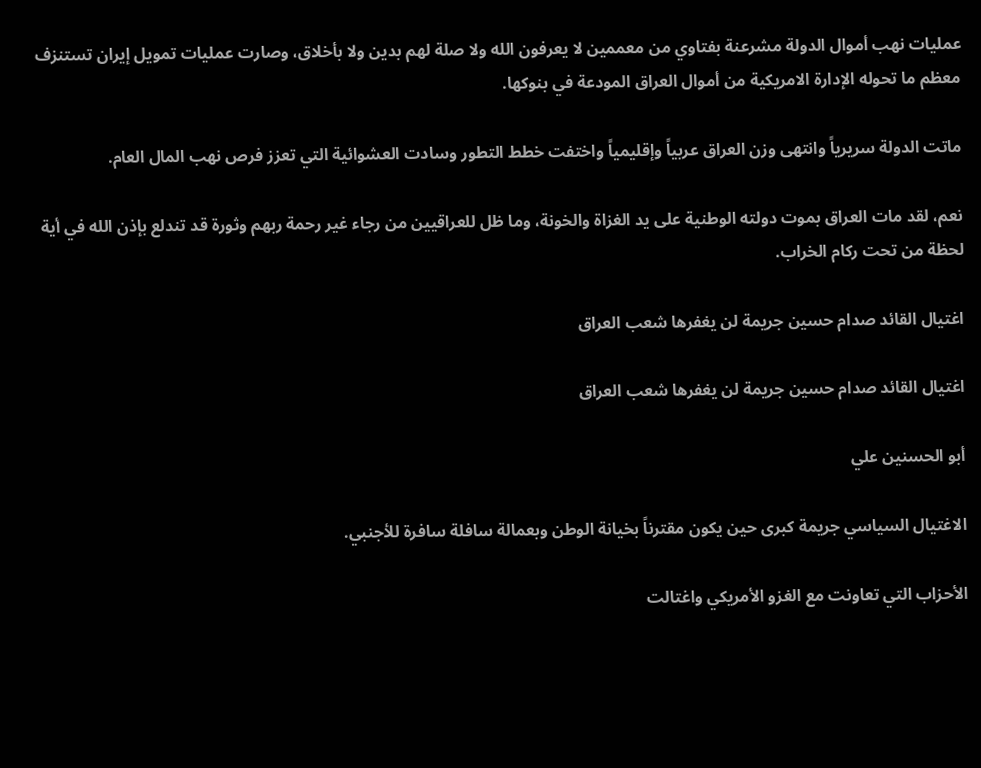عمليات نهب أموال الدولة مشرعنة بفتاوي من معممين لا يعرفون الله ولا صلة لهم بدين ولا بأخلاق، وصارت عمليات تمويل إيران تستنزف معظم ما تحوله الإدارة الامريكية من أموال العراق المودعة في بنوكها.

ماتت الدولة سريرياً وانتهى وزن العراق عربياً وإقليمياً واختفت خطط التطور وسادت العشوائية التي تعزز فرص نهب المال العام.

نعم، لقد مات العراق بموت دولته الوطنية على يد الغزاة والخونة، وما ظل للعراقيين من رجاء غير رحمة ربهم وثورة قد تندلع بإذن الله في أية لحظة من تحت ركام الخراب.

اغتيال القائد صدام حسين جريمة لن يغفرها شعب العراق

اغتيال القائد صدام حسين جريمة لن يغفرها شعب العراق

أبو الحسنين علي

الاغتيال السياسي جريمة كبرى حين يكون مقترناً بخيانة الوطن وبعمالة سافلة سافرة للأجنبي.

الأحزاب التي تعاونت مع الغزو الأمريكي واغتالت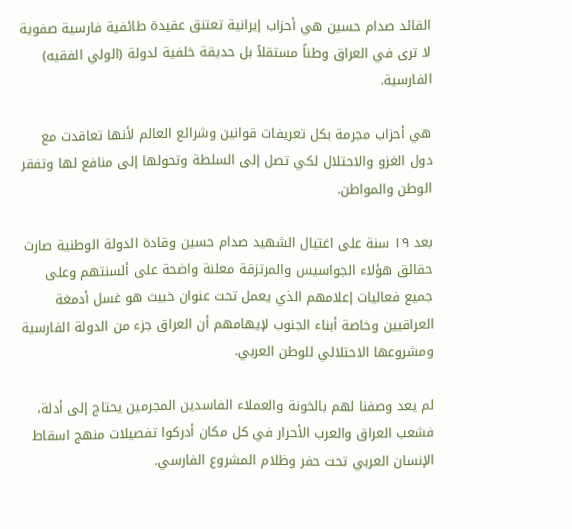القائد صدام حسين هي أحزاب إيرانية تعتنق عقيدة طائفية فارسية صفوية لا ترى في العراق وطناً مستقلاً بل حديقة خلفية لدولة (الولي الفقيه) الفارسية.

هي أحزاب مجرمة بكل تعريفات قوانين وشرائع العالم لأنها تعاقدت مع دول الغزو والاحتلال لكي تصل إلى السلطة وتحولها إلى منافع لها وتفقر الوطن والمواطن.

بعد ١٩ سنة على اغتيال الشهيد صدام حسين وقادة الدولة الوطنية صارت حقائق هؤلاء الجواسيس والمرتزقة معلنة واضحة على ألسنتهم وعلى جميع فعاليات إعلامهم الذي يعمل تحت عنوان خبيث هو غسل أدمغة العراقيين وخاصة أبناء الجنوب لإيهامهم أن العراق جزء من الدولة الفارسية ومشروعها الاحتلالي للوطن العربي.

لم يعد وصفنا لهم بالخونة والعملاء الفاسدين المجرمين يحتاج إلى أدلة، فشعب العراق والعرب الأحرار في كل مكان أدركوا تفصيلات منهج اسقاط الإنسان العربي تحت حفر وظلام المشروع الفارسي.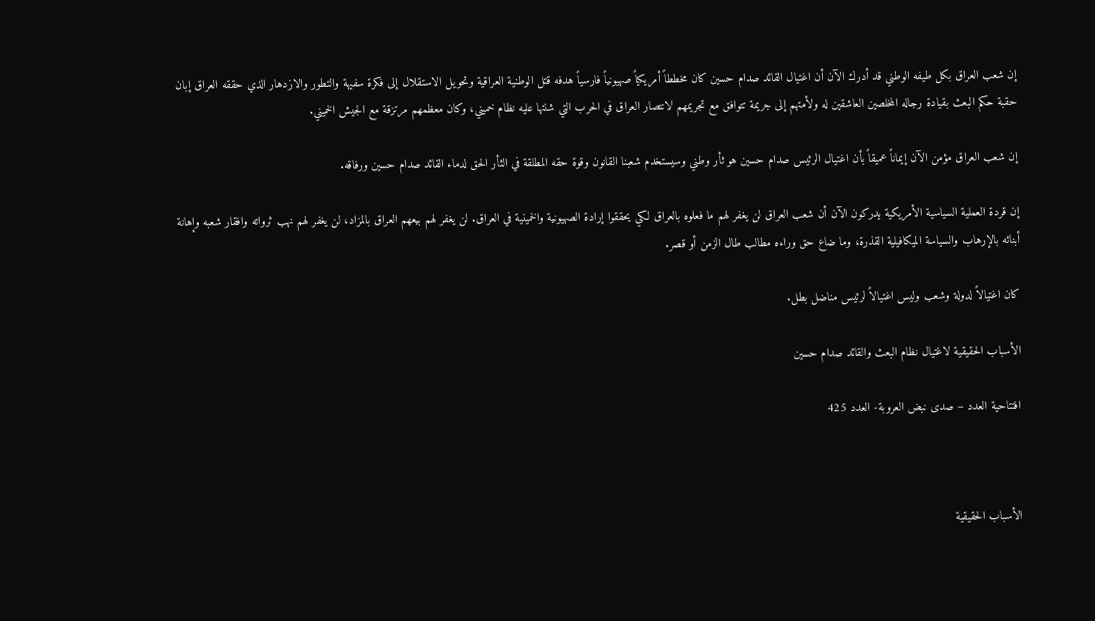إن شعب العراق بكل طيفه الوطني قد أدرك الآن أن اغتيال القائد صدام حسين كان مخططاً أمريكياً صهيونياً فارسياً هدفه قتل الوطنية العراقية وتحويل الاستقلال إلى فكرة سفيهة والتطور والازدهار الذي حققه العراق إبان حقبة حكم البعث بقيادة رجاله المخلصين العاشقين له ولأمتهم إلى جريمة تتوافق مع تجريمهم لانتصار العراق في الحرب التي شنتها عليه نظام خميني، وكان معظمهم مرتزقة مع الجيش الخميني.

إن شعب العراق مؤمن الآن إيماناً عميقاً بأن اغتيال الرئيس صدام حسين هو ثأر وطني وسيستخدم شعبنا القانون وقوة حقه المطلقة في الثأر الحق لدماء القائد صدام حسين ورفاقه.

إن قردة العملية السياسية الأمريكية يدركون الآن أن شعب العراق لن يغفر لهم ما فعلوه بالعراق لكي يحققوا إرادة الصهيونية والخمينية في العراق. لن يغفر لهم بيعهم العراق بالمزاد، لن يغفر لهم نهب ثرواته وافقار شعبه وإهانة أبنائه بالإرهاب والسياسة الميكافيلية القذرة، وما ضاع حق وراءه مطالب طال الزمن أو قصر.

كان اغتيالاً لدولة وشعب وليس اغتيالاً لرئيس مناضل بطل.

الأسباب الحقيقية لاغتيال نظام البعث والقائد صدام حسين

افتتاحية العدد – صدى نبض العروبة- العدد 425



الأسباب الحقيقية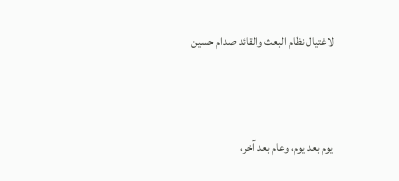لاغتيال نظام البعث والقائد صدام حسين



يوم بعد يوم، وعام بعد آخر،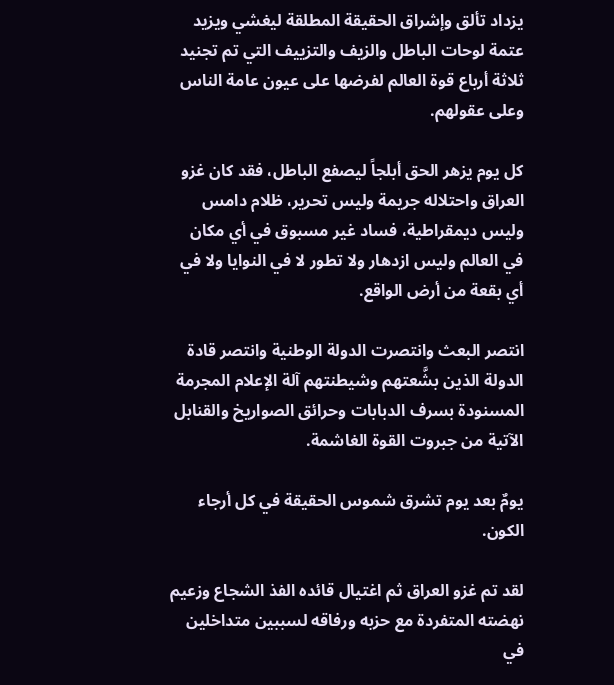يزداد تألق وإشراق الحقيقة المطلقة ليغشي ويزيد عتمة لوحات الباطل والزيف والتزييف التي تم تجنيد ثلاثة أرباع قوة العالم لفرضها على عيون عامة الناس وعلى عقولهم.

كل يوم يزهر الحق أبلجاً ليصفع الباطل، فقد كان غزو العراق واحتلاله جريمة وليس تحرير، ظلام دامس وليس ديمقراطية، فساد غير مسبوق في أي مكان في العالم وليس ازدهار ولا تطور لا في النوايا ولا في أي بقعة من أرض الواقع.

انتصر البعث وانتصرت الدولة الوطنية وانتصر قادة الدولة الذين بشَّعتهم وشيطنتهم آلة الإعلام المجرمة المسنودة بسرف الدبابات وحرائق الصواريخ والقنابل الآتية من جبروت القوة الغاشمة.

يومٌ بعد يوم تشرق شموس الحقيقة في كل أرجاء الكون.

لقد تم غزو العراق ثم اغتيال قائده الفذ الشجاع وزعيم نهضته المتفردة مع حزبه ورفاقه لسببين متداخلين في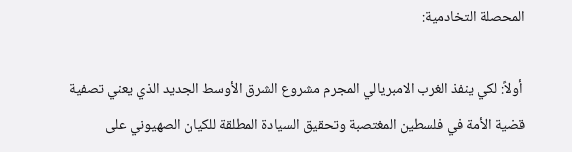المحصلة التخادمية:

 أولاً: لكي ينفذ الغرب الامبريالي المجرم مشروع الشرق الأوسط الجديد الذي يعني تصفية قضية الأمة في فلسطين المغتصبة وتحقيق السيادة المطلقة للكيان الصهيوني على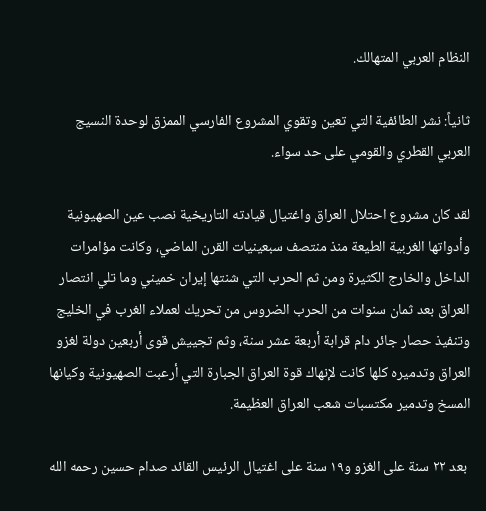النظام العربي المتهالك.

ثانياً: نشر الطائفية التي تعين وتقوي المشروع الفارسي الممزق لوحدة النسيج العربي القطري والقومي على حد سواء.

لقد كان مشروع احتلال العراق واغتيال قيادته التاريخية نصب عين الصهيونية وأدواتها الغربية الطيعة منذ منتصف سبعينيات القرن الماضي، وكانت مؤامرات الداخل والخارج الكثيرة ومن ثم الحرب التي شنتها إيران خميني وما تلي انتصار العراق بعد ثمان سنوات من الحرب الضروس من تحريك لعملاء الغرب في الخليج وتنفيذ حصار جائر دام قرابة أربعة عشر سنة، وثم تجييش قوى أربعين دولة لغزو العراق وتدميره كلها كانت لإنهاك قوة العراق الجبارة التي أرعبت الصهيونية وكيانها المسخ وتدمير مكتسبات شعب العراق العظيمة.

 بعد ٢٢ سنة على الغزو و١٩ سنة على اغتيال الرئيس القائد صدام حسين رحمه الله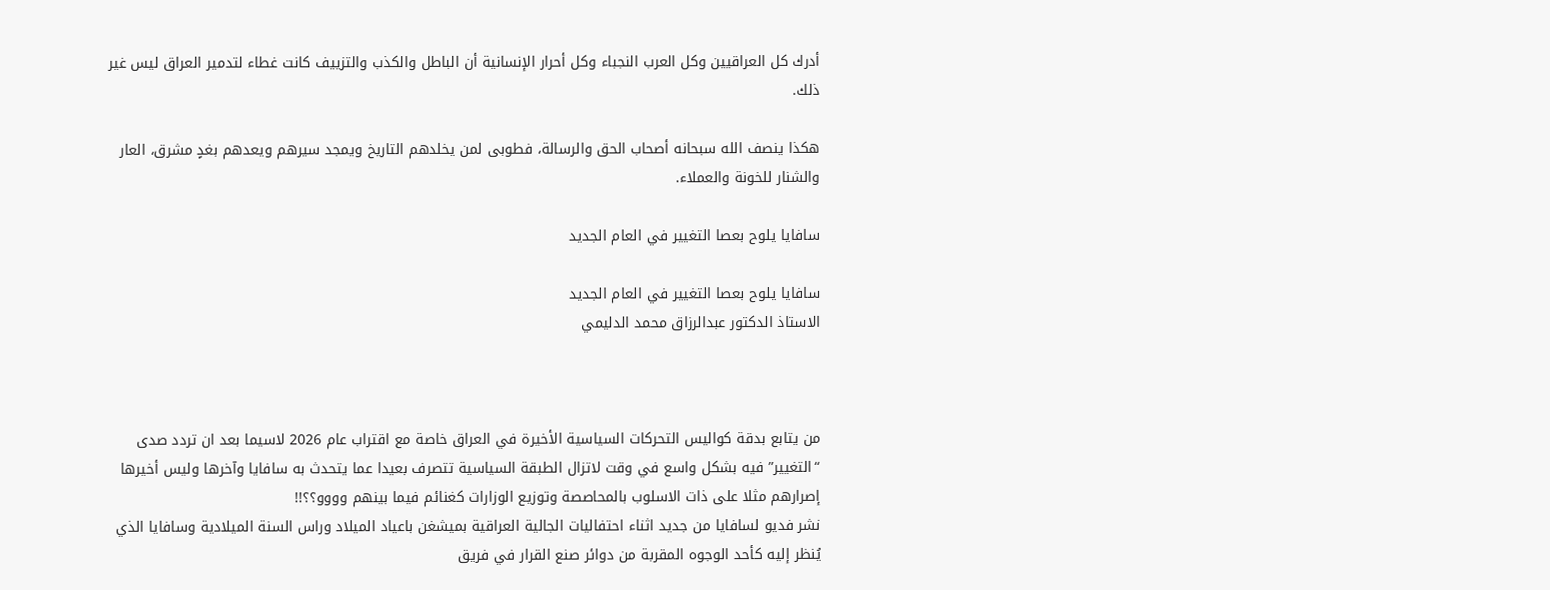أدرك كل العراقيين وكل العرب النجباء وكل أحرار الإنسانية أن الباطل والكذب والتزييف كانت غطاء لتدمير العراق ليس غير ذلك.

هكذا ينصف الله سبحانه أصحاب الحق والرسالة، فطوبى لمن يخلدهم التاريخ ويمجد سيرهم ويعدهم بغدٍ مشرق، العار والشنار للخونة والعملاء.

سافايا يلوح بعصا التغيير في العام الجديد

سافايا يلوح بعصا التغيير في العام الجديد
الاستاذ الدكتور عبدالرزاق محمد الدليمي



من يتابع بدقة كواليس التحركات السياسية الأخيرة في العراق خاصة مع اقتراب عام 2026 لاسيما بعد ان تردد صدى “التغيير” فيه بشكل واسع في وقت لاتزال الطبقة السياسية تتصرف بعيدا عما يتحدث به سافايا وآخرها وليس أخيرها إصرارهم مثلا على ذات الاسلوب بالمحاصصة وتوزيع الوزارات كغنائم فيما بينهم وووو؟؟!!
نشر فديو لسافايا من جديد اثناء احتفاليات الجالية العراقية بميشغن باعياد الميلاد وراس السنة الميلادية وسافايا الذي يُنظر إليه كأحد الوجوه المقربة من دوائر صنع القرار في فريق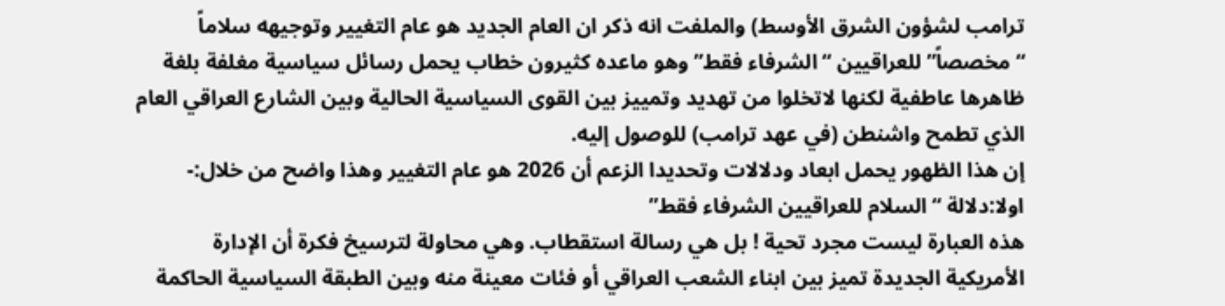ترامب لشؤون الشرق الأوسط) والملفت انه ذكر ان العام الجديد هو عام التغيير وتوجيهه سلاماً “مخصصاً” للعراقيين “الشرفاء فقط”وهو ماعده كثيرون خطاب يحمل رسائل سياسية مغلفة بلغة ظاهرها عاطفية لكنها لاتخلوا من تهديد وتمييز بين القوى السياسية الحالية وبين الشارع العراقي العام الذي تطمح واشنطن (في عهد ترامب) للوصول إليه.
إن هذا الظهور يحمل ابعاد ودلالات وتحديدا الزعم أن 2026 هو عام التغيير وهذا واضح من خلال:-
اولا:دلالة “السلام للعراقيين الشرفاء فقط”
هذه العبارة ليست مجرد تحية ! بل هي رسالة استقطاب. وهي محاولة لترسيخ فكرة أن الإدارة الأمريكية الجديدة تميز بين ابناء الشعب العراقي أو فئات معينة منه وبين الطبقة السياسية الحاكمة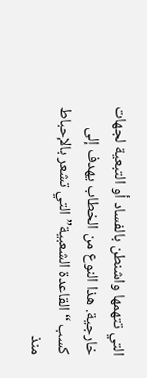التي تتهمها واشنطن بالفساد أو التبعية لجهات خارجية. هذا النوع من الخطاب يهدف إلى كسب “القاعدة الشعبية” التي تشعر بالإحباط منذ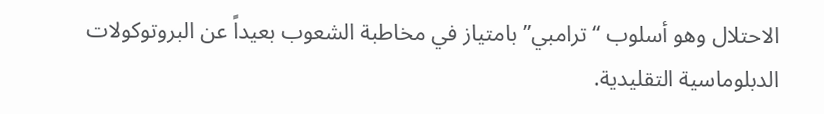الاحتلال وهو أسلوب “ترامبي” بامتياز في مخاطبة الشعوب بعيداً عن البروتوكولات الدبلوماسية التقليدية.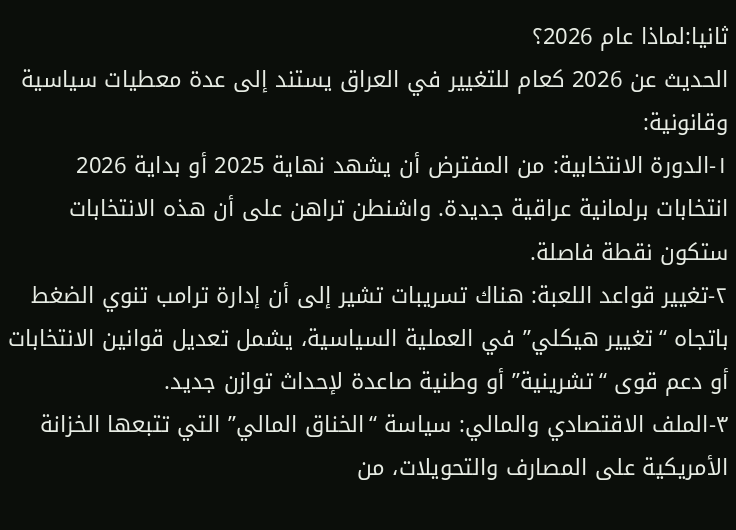ثانيا:لماذا عام 2026؟
الحديث عن 2026 كعام للتغيير في العراق يستند إلى عدة معطيات سياسية وقانونية:
١-الدورة الانتخابية: من المفترض أن يشهد نهاية 2025 أو بداية 2026 انتخابات برلمانية عراقية جديدة. واشنطن تراهن على أن هذه الانتخابات ستكون نقطة فاصلة.
٢-تغيير قواعد اللعبة: هناك تسريبات تشير إلى أن إدارة ترامب تنوي الضغط باتجاه “تغيير هيكلي” في العملية السياسية، يشمل تعديل قوانين الانتخابات أو دعم قوى “تشرينية” أو وطنية صاعدة لإحداث توازن جديد.
٣-الملف الاقتصادي والمالي: سياسة “الخناق المالي” التي تتبعها الخزانة الأمريكية على المصارف والتحويلات، من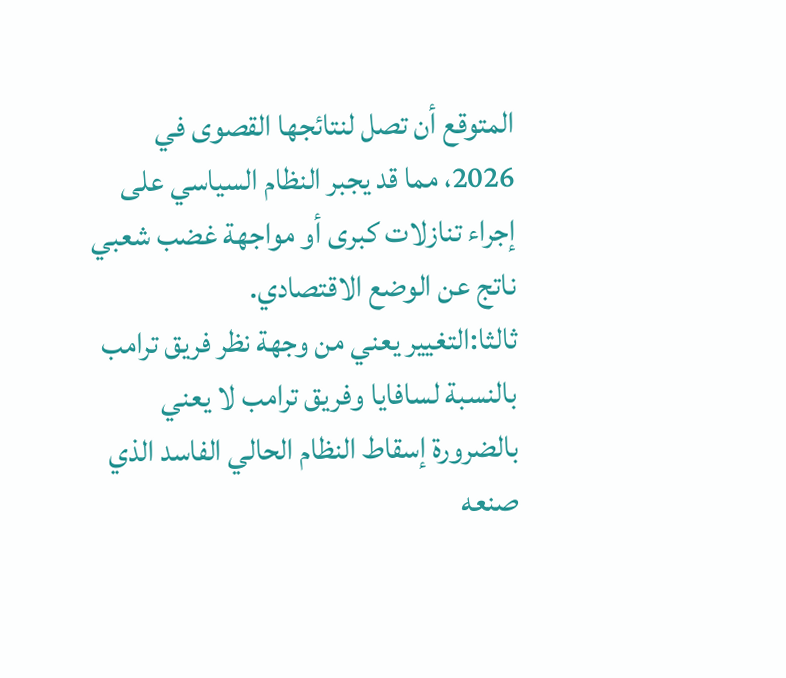المتوقع أن تصل لنتائجها القصوى في 2026، مما قد يجبر النظام السياسي على إجراء تنازلات كبرى أو مواجهة غضب شعبي ناتج عن الوضع الاقتصادي.
ثالثا:التغيير يعني من وجهة نظر فريق ترامب
بالنسبة لسافايا وفريق ترامب لا يعني بالضرورة إسقاط النظام الحالي الفاسد الذي صنعه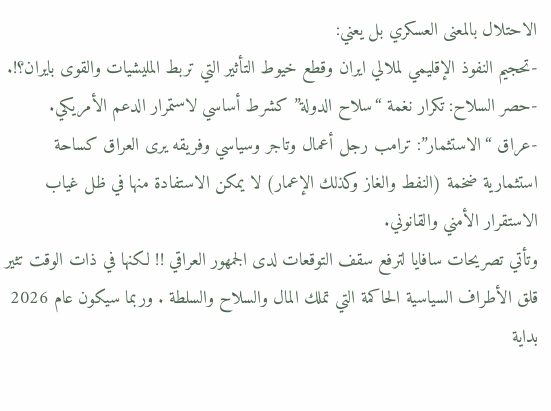الاحتلال بالمعنى العسكري بل يعني:
-تحجيم النفوذ الإقليمي لملالي ايران وقطع خيوط التأثير التي تربط المليشيات والقوى بايران؟!.
-حصر السلاح: تكرار نغمة “سلاح الدولة” كشرط أساسي لاستمرار الدعم الأمريكي.
-عراق “الاستثمار”: ترامب رجل أعمال وتاجر وسياسي وفريقه يرى العراق كساحة استثمارية ضخمة (النفط والغاز وكذلك الإعمار) لا يمكن الاستفادة منها في ظل غياب الاستقرار الأمني والقانوني.
وتأتي تصريحات سافايا لترفع سقف التوقعات لدى الجمهور العراقي !! لكنها في ذات الوقت تثير قلق الأطراف السياسية الحاكمة التي تملك المال والسلاح والسلطة . وربما سيكون عام 2026 بداية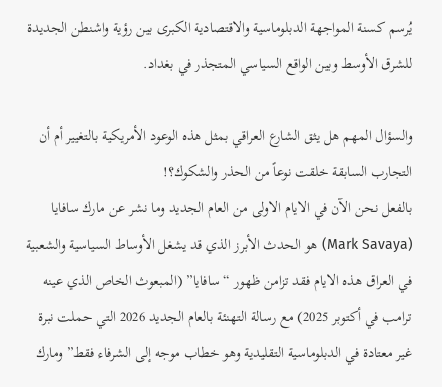يُرسم كسنة المواجهة الدبلوماسية والاقتصادية الكبرى بين رؤية واشنطن الجديدة للشرق الأوسط وبين الواقع السياسي المتجذر في بغداد.

والسؤال المهم هل يثق الشارع العراقي بمثل هذه الوعود الأمريكية بالتغيير أم أن التجارب السابقة خلقت نوعاً من الحذر والشكوك؟!
بالفعل نحن الآن في الايام الاولى من العام الجديد وما نشر عن مارك سافايا (Mark Savaya) هو الحدث الأبرز الذي قد يشغل الأوساط السياسية والشعبية في العراق هذه الايام فقد تزامن ظهور “سافايا” (المبعوث الخاص الذي عينه ترامب في أكتوبر 2025) مع رسالة التهنئة بالعام الجديد 2026 التي حملت نبرة غير معتادة في الدبلوماسية التقليدية وهو خطاب موجه إلى الشرفاء فقط” ومارك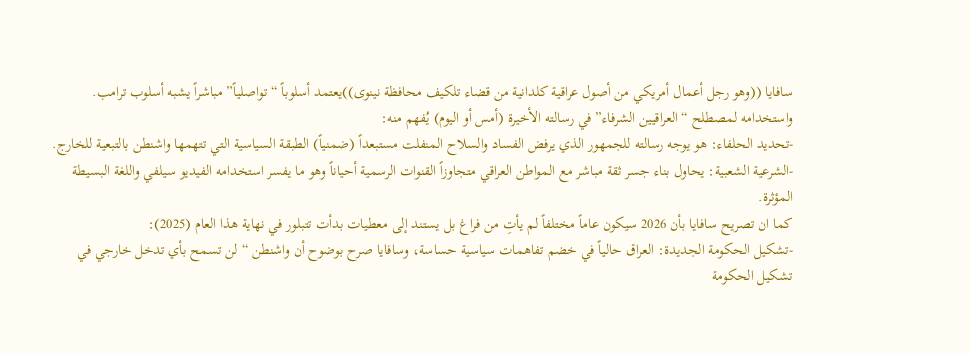سافايا ((وهو رجل أعمال أمريكي من أصول عراقية كلدانية من قضاء تلكيف محافظة نينوى))يعتمد أسلوباً “تواصلياً” مباشراً يشبه أسلوب ترامب. واستخدامه لمصطلح “العراقيين الشرفاء” في رسالته الأخيرة (أمس أو اليوم) يُفهم منه:
-تحديد الحلفاء: هو يوجه رسالته للجمهور الذي يرفض الفساد والسلاح المنفلت مستبعداً (ضمنياً) الطبقة السياسية التي تتهمها واشنطن بالتبعية للخارج.
-الشرعية الشعبية: يحاول بناء جسر ثقة مباشر مع المواطن العراقي متجاوزاً القنوات الرسمية أحياناً وهو ما يفسر استخدامه الفيديو سيلفي واللغة البسيطة المؤثرة.
كما ان تصريح سافايا بأن 2026 سيكون عاماً مختلفاً لم يأتِ من فراغ بل يستند إلى معطيات بدأت تتبلور في نهاية هذا العام (2025):
-تشكيل الحكومة الجديدة: العراق حالياً في خضم تفاهمات سياسية حساسة، وسافايا صرح بوضوح أن واشنطن “لن تسمح بأي تدخل خارجي في تشكيل الحكومة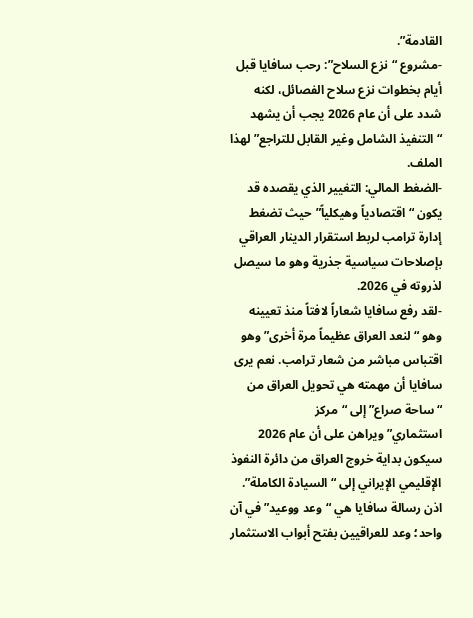القادمة”.
-مشروع “نزع السلاح”: رحب سافايا قبل أيام بخطوات نزع سلاح الفصائل، لكنه شدد على أن عام 2026 يجب أن يشهد “التنفيذ الشامل وغير القابل للتراجع” لهذا الملف.
-الضغط المالي: التغيير الذي يقصده قد يكون “اقتصادياً وهيكلياً”حيث تضغط إدارة ترامب لربط استقرار الدينار العراقي بإصلاحات سياسية جذرية وهو ما سيصل لذروته في 2026.
-لقد رفع سافايا شعاراً لافتاً منذ تعيينه وهو “لنعد العراق عظيماً مرة أخرى” وهو اقتباس مباشر من شعار ترامب. نعم يرى سافايا أن مهمته هي تحويل العراق من “ساحة صراع” إلى “مركز استثماري”ويراهن على أن عام 2026 سيكون بداية خروج العراق من دائرة النفوذ الإقليمي الإيراني إلى “السيادة الكاملة”.
اذن رسالة سافايا هي “وعد ووعيد” في آن واحد؛ وعد للعراقيين بفتح أبواب الاستثمار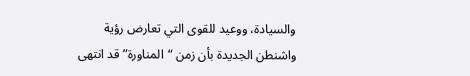والسيادة، ووعيد للقوى التي تعارض رؤية واشنطن الجديدة بأن زمن “المناورة” قد انتهى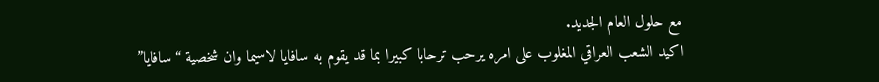مع حلول العام الجديد.
اكيد الشعب العراقي المغلوب على امره يرحب ترحابا كبيرا بما قد يقوم به سافايا لاسيما وان شخصية “سافايا”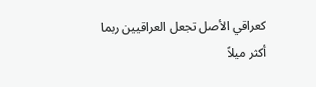كعراقي الأصل تجعل العراقيين ربما أكثر ميلاً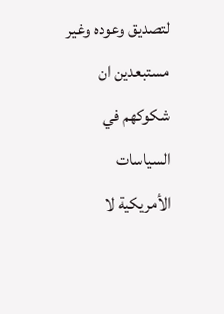لتصديق وعوده وغير مستبعدين ان شكوكهم في السياسات الأمريكية لا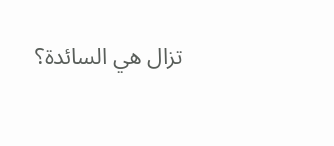تزال هي السائدة؟